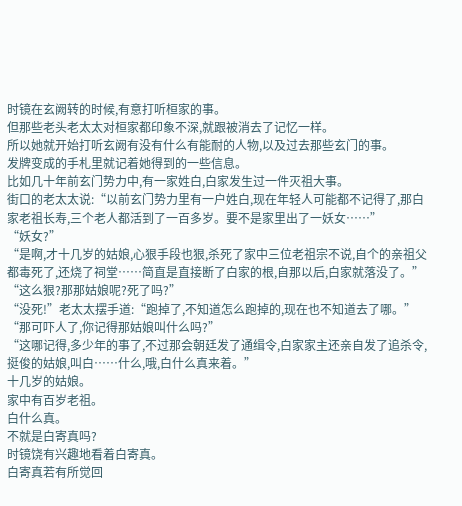时镜在玄阙转的时候,有意打听桓家的事。
但那些老头老太太对桓家都印象不深,就跟被消去了记忆一样。
所以她就开始打听玄阙有没有什么有能耐的人物,以及过去那些玄门的事。
发牌变成的手札里就记着她得到的一些信息。
比如几十年前玄门势力中,有一家姓白,白家发生过一件灭祖大事。
街口的老太太说:“以前玄门势力里有一户姓白,现在年轻人可能都不记得了,那白家老祖长寿,三个老人都活到了一百多岁。要不是家里出了一妖女……”
“妖女?”
“是啊,才十几岁的姑娘,心狠手段也狠,杀死了家中三位老祖宗不说,自个的亲祖父都毒死了,还烧了祠堂……简直是直接断了白家的根,自那以后,白家就落没了。”
“这么狠?那那姑娘呢?死了吗?”
“没死!”老太太摆手道:“跑掉了,不知道怎么跑掉的,现在也不知道去了哪。”
“那可吓人了,你记得那姑娘叫什么吗?”
“这哪记得,多少年的事了,不过那会朝廷发了通缉令,白家家主还亲自发了追杀令,挺俊的姑娘,叫白……什么,哦,白什么真来着。”
十几岁的姑娘。
家中有百岁老祖。
白什么真。
不就是白寄真吗?
时镜饶有兴趣地看着白寄真。
白寄真若有所觉回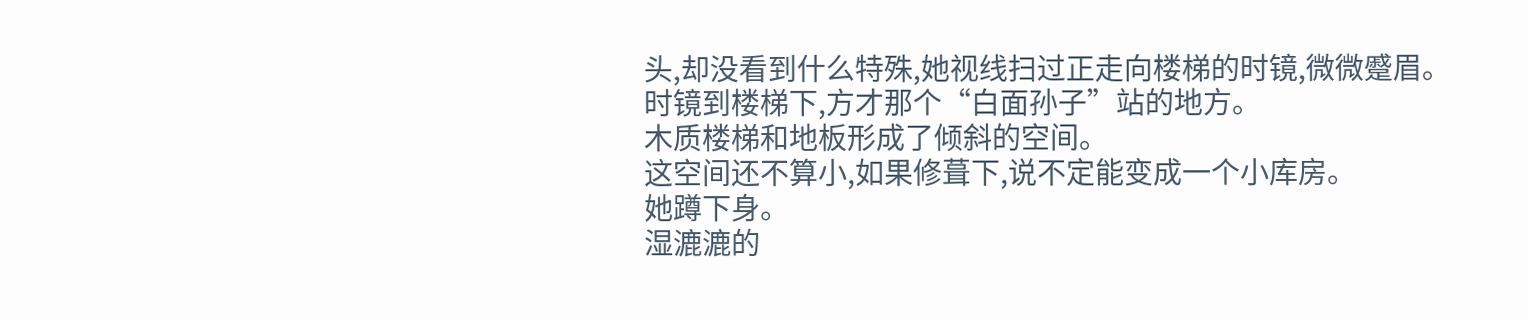头,却没看到什么特殊,她视线扫过正走向楼梯的时镜,微微蹙眉。
时镜到楼梯下,方才那个“白面孙子”站的地方。
木质楼梯和地板形成了倾斜的空间。
这空间还不算小,如果修葺下,说不定能变成一个小库房。
她蹲下身。
湿漉漉的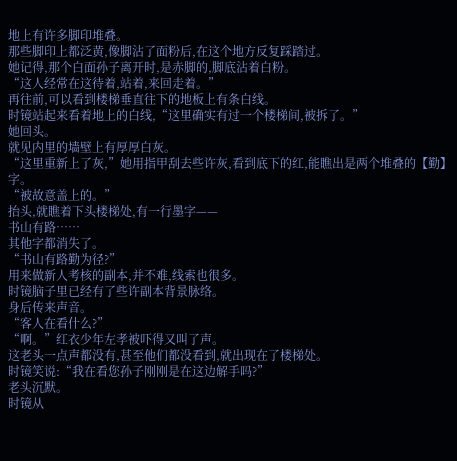地上有许多脚印堆叠。
那些脚印上都泛黄,像脚沾了面粉后,在这个地方反复踩踏过。
她记得,那个白面孙子离开时,是赤脚的,脚底沾着白粉。
“这人经常在这待着,站着,来回走着。”
再往前,可以看到楼梯垂直往下的地板上有条白线。
时镜站起来看着地上的白线,“这里确实有过一个楼梯间,被拆了。”
她回头。
就见内里的墙壁上有厚厚白灰。
“这里重新上了灰,”她用指甲刮去些许灰,看到底下的红,能瞧出是两个堆叠的【勤】字。
“被故意盖上的。”
抬头,就瞧着下头楼梯处,有一行墨字——
书山有路……
其他字都消失了。
“书山有路勤为径?”
用来做新人考核的副本,并不难,线索也很多。
时镜脑子里已经有了些许副本背景脉络。
身后传来声音。
“客人在看什么?”
“啊。”红衣少年左孝被吓得又叫了声。
这老头一点声都没有,甚至他们都没看到,就出现在了楼梯处。
时镜笑说:“我在看您孙子刚刚是在这边解手吗?”
老头沉默。
时镜从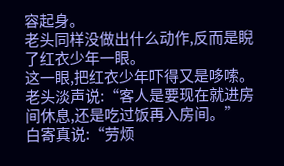容起身。
老头同样没做出什么动作,反而是睨了红衣少年一眼。
这一眼,把红衣少年吓得又是哆嗦。
老头淡声说:“客人是要现在就进房间休息,还是吃过饭再入房间。”
白寄真说:“劳烦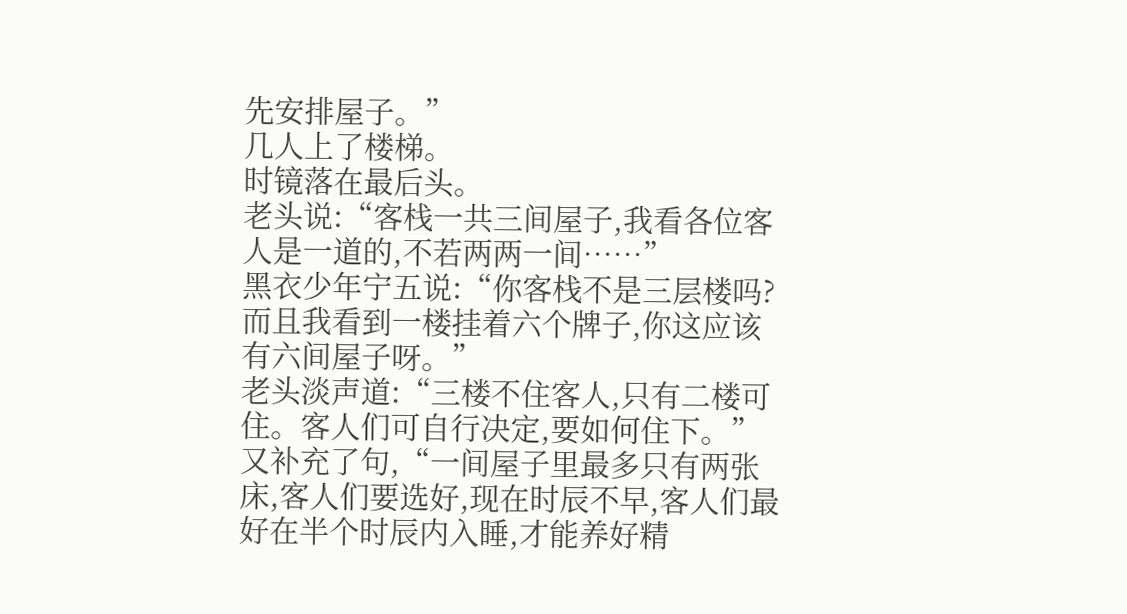先安排屋子。”
几人上了楼梯。
时镜落在最后头。
老头说:“客栈一共三间屋子,我看各位客人是一道的,不若两两一间……”
黑衣少年宁五说:“你客栈不是三层楼吗?而且我看到一楼挂着六个牌子,你这应该有六间屋子呀。”
老头淡声道:“三楼不住客人,只有二楼可住。客人们可自行决定,要如何住下。”
又补充了句,“一间屋子里最多只有两张床,客人们要选好,现在时辰不早,客人们最好在半个时辰内入睡,才能养好精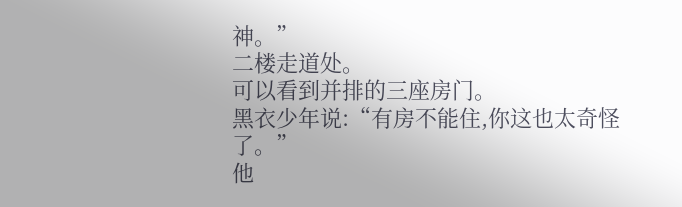神。”
二楼走道处。
可以看到并排的三座房门。
黑衣少年说:“有房不能住,你这也太奇怪了。”
他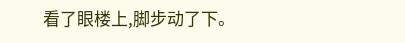看了眼楼上,脚步动了下。